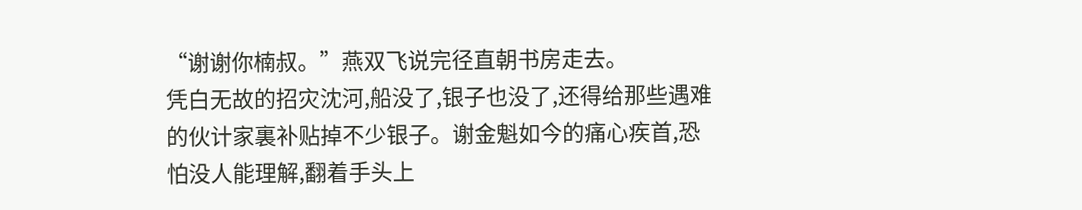“谢谢你楠叔。”燕双飞说完径直朝书房走去。
凭白无故的招灾沈河,船没了,银子也没了,还得给那些遇难的伙计家裏补贴掉不少银子。谢金魁如今的痛心疾首,恐怕没人能理解,翻着手头上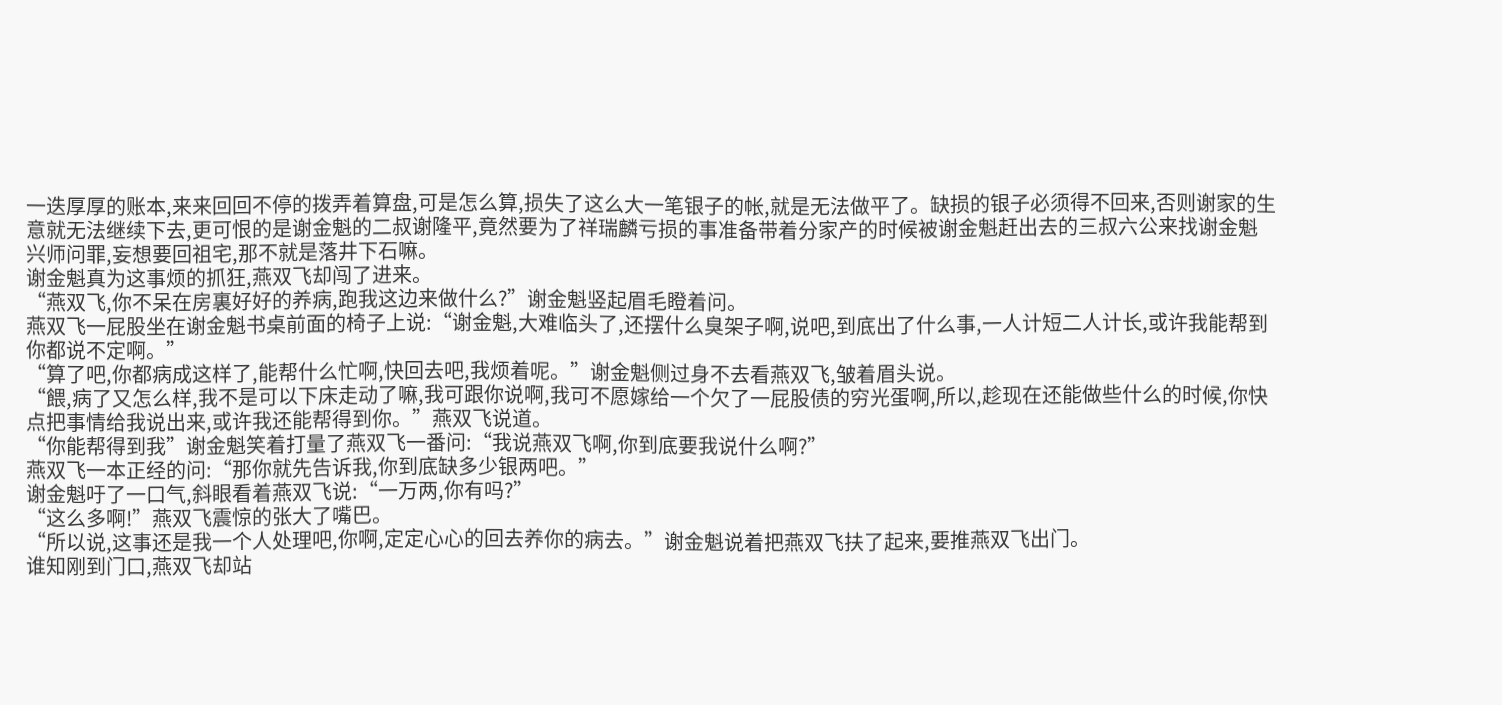一迭厚厚的账本,来来回回不停的拨弄着算盘,可是怎么算,损失了这么大一笔银子的帐,就是无法做平了。缺损的银子必须得不回来,否则谢家的生意就无法继续下去,更可恨的是谢金魁的二叔谢隆平,竟然要为了祥瑞麟亏损的事准备带着分家产的时候被谢金魁赶出去的三叔六公来找谢金魁兴师问罪,妄想要回祖宅,那不就是落井下石嘛。
谢金魁真为这事烦的抓狂,燕双飞却闯了进来。
“燕双飞,你不呆在房裏好好的养病,跑我这边来做什么?”谢金魁竖起眉毛瞪着问。
燕双飞一屁股坐在谢金魁书桌前面的椅子上说:“谢金魁,大难临头了,还摆什么臭架子啊,说吧,到底出了什么事,一人计短二人计长,或许我能帮到你都说不定啊。”
“算了吧,你都病成这样了,能帮什么忙啊,快回去吧,我烦着呢。”谢金魁侧过身不去看燕双飞,皱着眉头说。
“餵,病了又怎么样,我不是可以下床走动了嘛,我可跟你说啊,我可不愿嫁给一个欠了一屁股债的穷光蛋啊,所以,趁现在还能做些什么的时候,你快点把事情给我说出来,或许我还能帮得到你。”燕双飞说道。
“你能帮得到我”谢金魁笑着打量了燕双飞一番问:“我说燕双飞啊,你到底要我说什么啊?”
燕双飞一本正经的问:“那你就先告诉我,你到底缺多少银两吧。”
谢金魁吁了一口气,斜眼看着燕双飞说:“一万两,你有吗?”
“这么多啊!”燕双飞震惊的张大了嘴巴。
“所以说,这事还是我一个人处理吧,你啊,定定心心的回去养你的病去。”谢金魁说着把燕双飞扶了起来,要推燕双飞出门。
谁知刚到门口,燕双飞却站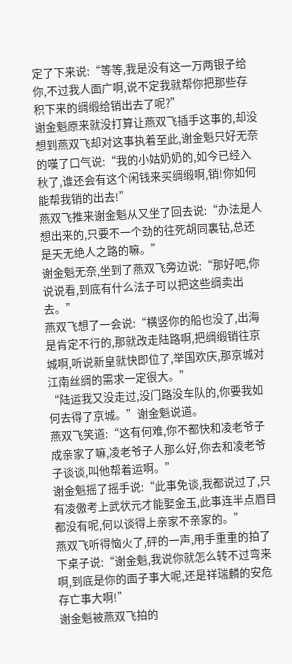定了下来说:“等等,我是没有这一万两银子给你,不过我人面广啊,说不定我就帮你把那些存积下来的绸缎给销出去了呢?”
谢金魁原来就没打算让燕双飞插手这事的,却没想到燕双飞却对这事执着至此,谢金魁只好无奈的嘆了口气说:“我的小姑奶奶的,如今已经入秋了,谁还会有这个闲钱来买绸缎啊,销!你如何能帮我销的出去!”
燕双飞推来谢金魁从又坐了回去说:“办法是人想出来的,只要不一个劲的往死胡同裏钻,总还是天无绝人之路的嘛。”
谢金魁无奈,坐到了燕双飞旁边说:“那好吧,你说说看,到底有什么法子可以把这些绸卖出去。”
燕双飞想了一会说:“横竖你的船也没了,出海是肯定不行的,那就改走陆路啊,把绸缎销往京城啊,听说新皇就快即位了,举国欢庆,那京城对江南丝绸的需求一定很大。”
“陆运我又没走过,没门路没车队的,你要我如何去得了京城。”谢金魁说道。
燕双飞笑道:“这有何难,你不都快和凌老爷子成亲家了嘛,凌老爷子人那么好,你去和凌老爷子谈谈,叫他帮着运啊。”
谢金魁摇了摇手说:“此事免谈,我都说过了,只有凌傲考上武状元才能娶金玉,此事连半点眉目都没有呢,何以谈得上亲家不亲家的。”
燕双飞听得恼火了,砰的一声,用手重重的拍了下桌子说:“谢金魁,我说你就怎么转不过弯来啊,到底是你的面子事大呢,还是祥瑞麟的安危存亡事大啊!”
谢金魁被燕双飞拍的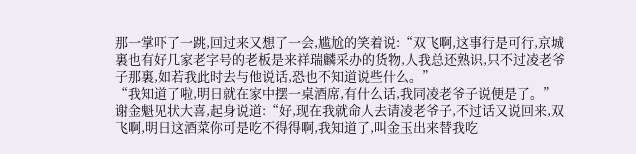那一掌吓了一跳,回过来又想了一会,尴尬的笑着说:“双飞啊,这事行是可行,京城裏也有好几家老字号的老板是来祥瑞麟采办的货物,人我总还熟识,只不过凌老爷子那裏,如若我此时去与他说话,恐也不知道说些什么。”
“我知道了啦,明日就在家中摆一桌酒席,有什么话,我同凌老爷子说便是了。”
谢金魁见状大喜,起身说道:“好,现在我就命人去请凌老爷子,不过话又说回来,双飞啊,明日这酒菜你可是吃不得得啊,我知道了,叫金玉出来替我吃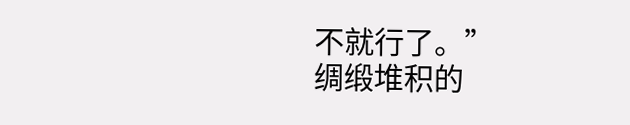不就行了。”
绸缎堆积的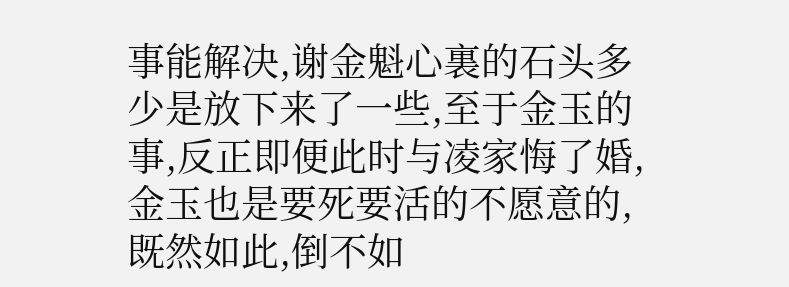事能解决,谢金魁心裏的石头多少是放下来了一些,至于金玉的事,反正即便此时与凌家悔了婚,金玉也是要死要活的不愿意的,既然如此,倒不如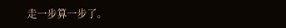走一步算一步了。